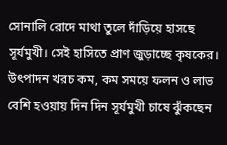সোনালি রোদে মাথা তুলে দাঁড়িয়ে হাসছে সূর্যমুখী। সেই হাসিতে প্রাণ জুড়াচ্ছে কৃষকের। উৎপাদন খরচ কম, কম সময়ে ফলন ও লাভ বেশি হওয়ায় দিন দিন সূর্যমুখী চাষে ঝুঁকছেন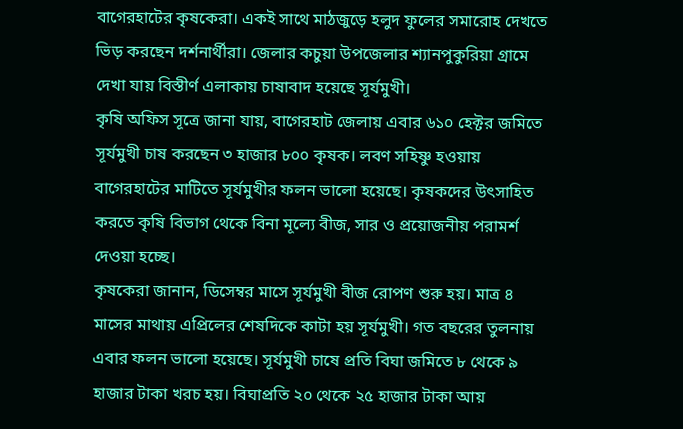বাগেরহাটের কৃষকেরা। একই সাথে মাঠজুড়ে হলুদ ফুলের সমারোহ দেখতে ভিড় করছেন দর্শনার্থীরা। জেলার কচুয়া উপজেলার শ্যানপুকুরিয়া গ্রামে দেখা যায় বিস্তীর্ণ এলাকায় চাষাবাদ হয়েছে সূর্যমুখী।
কৃষি অফিস সূত্রে জানা যায়, বাগেরহাট জেলায় এবার ৬১০ হেক্টর জমিতে সূর্যমুখী চাষ করছেন ৩ হাজার ৮০০ কৃষক। লবণ সহিষ্ণু হওয়ায় বাগেরহাটের মাটিতে সূর্যমুখীর ফলন ভালো হয়েছে। কৃষকদের উৎসাহিত করতে কৃষি বিভাগ থেকে বিনা মূল্যে বীজ, সার ও প্রয়োজনীয় পরামর্শ দেওয়া হচ্ছে।
কৃষকেরা জানান, ডিসেম্বর মাসে সূর্যমুখী বীজ রোপণ শুরু হয়। মাত্র ৪ মাসের মাথায় এপ্রিলের শেষদিকে কাটা হয় সূর্যমুখী। গত বছরের তুলনায় এবার ফলন ভালো হয়েছে। সূর্যমুখী চাষে প্রতি বিঘা জমিতে ৮ থেকে ৯ হাজার টাকা খরচ হয়। বিঘাপ্রতি ২০ থেকে ২৫ হাজার টাকা আয়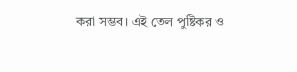করা সম্ভব। এই তেল পুষ্টিকর ও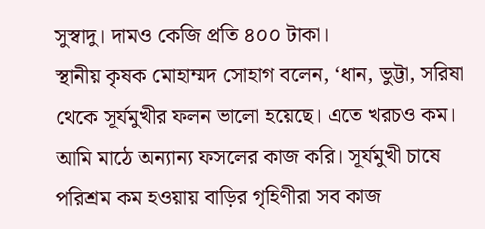সুস্বাদু। দামও কেজি প্রতি ৪০০ টাকা।
স্থানীয় কৃষক মোহাম্মদ সোহাগ বলেন, ‘ধান, ভুট্টা, সরিষা থেকে সূর্যমুখীর ফলন ভালো হয়েছে। এতে খরচও কম। আমি মাঠে অন্যান্য ফসলের কাজ করি। সূর্যমুখী চাষে পরিশ্রম কম হওয়ায় বাড়ির গৃহিণীরা সব কাজ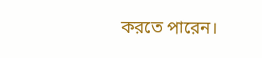করতে পারেন।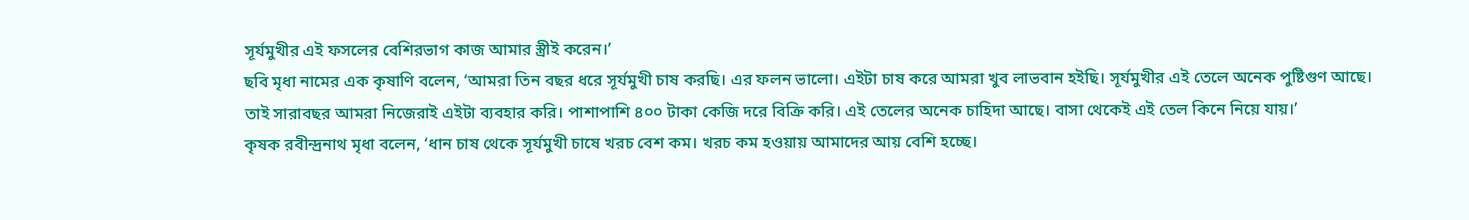সূর্যমুখীর এই ফসলের বেশিরভাগ কাজ আমার স্ত্রীই করেন।’
ছবি মৃধা নামের এক কৃষাণি বলেন, ‘আমরা তিন বছর ধরে সূর্যমুখী চাষ করছি। এর ফলন ভালো। এইটা চাষ করে আমরা খুব লাভবান হইছি। সূর্যমুখীর এই তেলে অনেক পুষ্টিগুণ আছে। তাই সারাবছর আমরা নিজেরাই এইটা ব্যবহার করি। পাশাপাশি ৪০০ টাকা কেজি দরে বিক্রি করি। এই তেলের অনেক চাহিদা আছে। বাসা থেকেই এই তেল কিনে নিয়ে যায়।’
কৃষক রবীন্দ্রনাথ মৃধা বলেন, ‘ধান চাষ থেকে সূর্যমুখী চাষে খরচ বেশ কম। খরচ কম হওয়ায় আমাদের আয় বেশি হচ্ছে।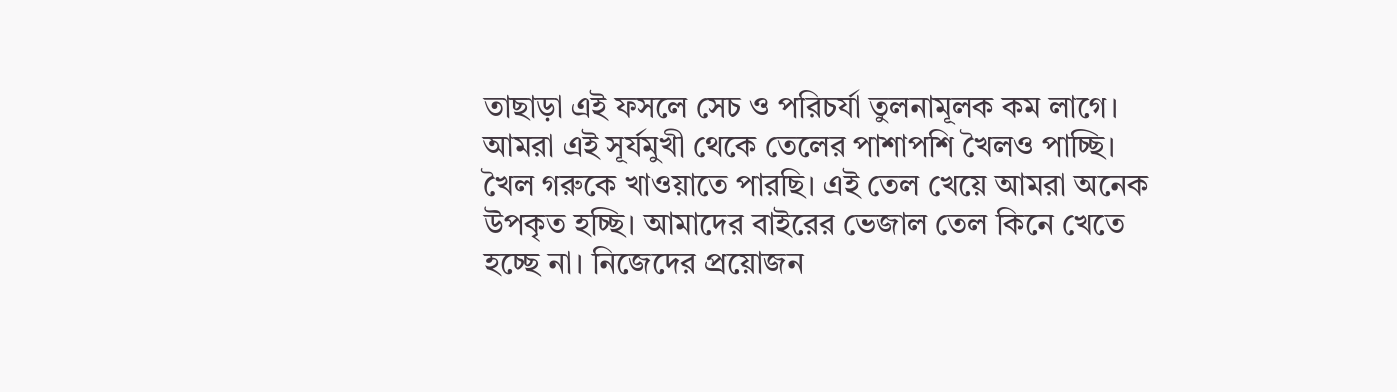তাছাড়া এই ফসলে সেচ ও পরিচর্যা তুলনামূলক কম লাগে। আমরা এই সূর্যমুখী থেকে তেলের পাশাপশি খৈলও পাচ্ছি। খৈল গরুকে খাওয়াতে পারছি। এই তেল খেয়ে আমরা অনেক উপকৃত হচ্ছি। আমাদের বাইরের ভেজাল তেল কিনে খেতে হচ্ছে না। নিজেদের প্রয়োজন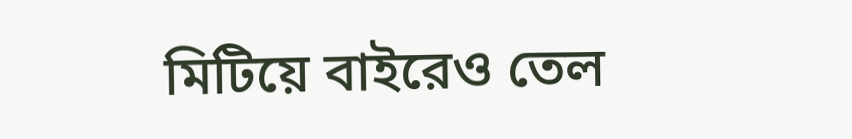মিটিয়ে বাইরেও তেল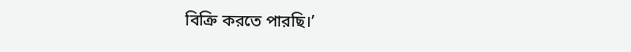বিক্রি করতে পারছি।’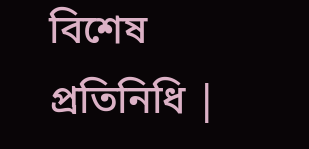বিশেষ প্রতিনিধি |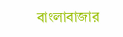বাংলাবাজার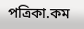পত্রিকা.কম